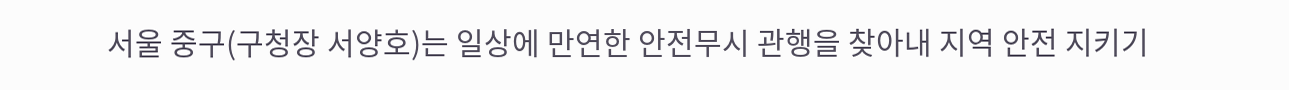서울 중구(구청장 서양호)는 일상에 만연한 안전무시 관행을 찾아내 지역 안전 지키기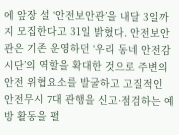에 앞장 설 ‘안전보안관’을 내달 3일까지 모집한다고 31일 밝혔다. 안전보안관은 기존 운영하던 ‘우리 동네 안전감시단’의 역할을 확대한 것으로 주변의 안전 위협요소를 발굴하고 고질적인 안전무시 7대 관행을 신고·점검하는 예방 활동을 펼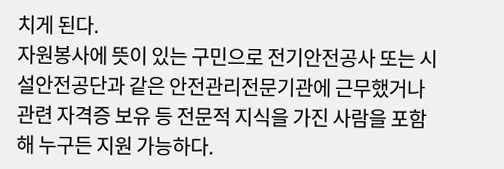치게 된다.
자원봉사에 뜻이 있는 구민으로 전기안전공사 또는 시설안전공단과 같은 안전관리전문기관에 근무했거나 관련 자격증 보유 등 전문적 지식을 가진 사람을 포함해 누구든 지원 가능하다.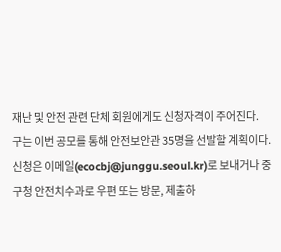재난 및 안전 관련 단체 회원에게도 신청자격이 주어진다.
구는 이번 공모를 통해 안전보안관 35명을 선발할 계획이다. 신청은 이메일(ecocbj@junggu.seoul.kr)로 보내거나 중구청 안전치수과로 우편 또는 방문, 제출하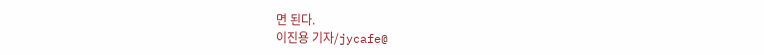면 된다.
이진용 기자/jycafe@